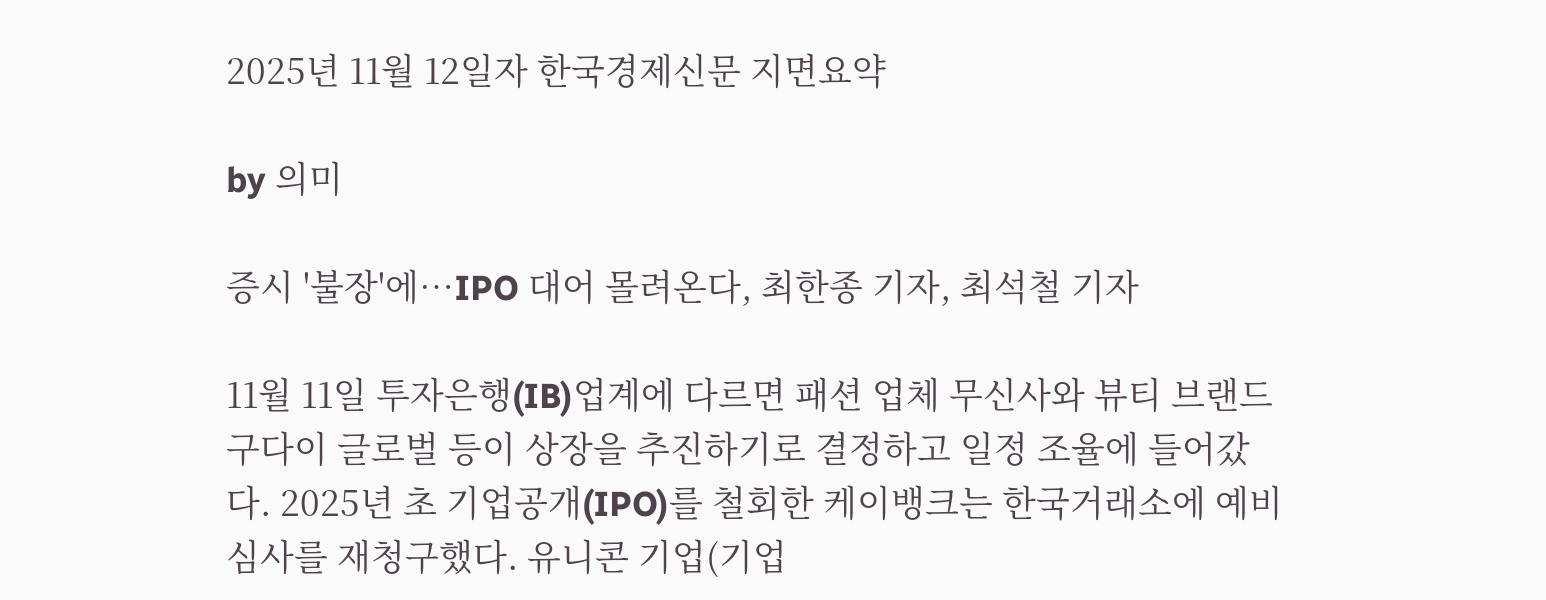2025년 11월 12일자 한국경제신문 지면요약

by 의미

증시 '불장'에…IPO 대어 몰려온다, 최한종 기자, 최석철 기자

11월 11일 투자은행(IB)업계에 다르면 패션 업체 무신사와 뷰티 브랜드 구다이 글로벌 등이 상장을 추진하기로 결정하고 일정 조율에 들어갔다. 2025년 초 기업공개(IPO)를 철회한 케이뱅크는 한국거래소에 예비심사를 재청구했다. 유니콘 기업(기업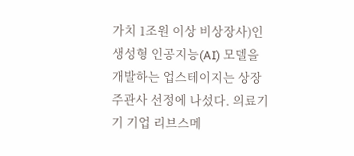가치 1조원 이상 비상장사)인 생성형 인공지능(AI) 모델을 개발하는 업스테이지는 상장 주관사 선정에 나섰다. 의료기기 기업 리브스메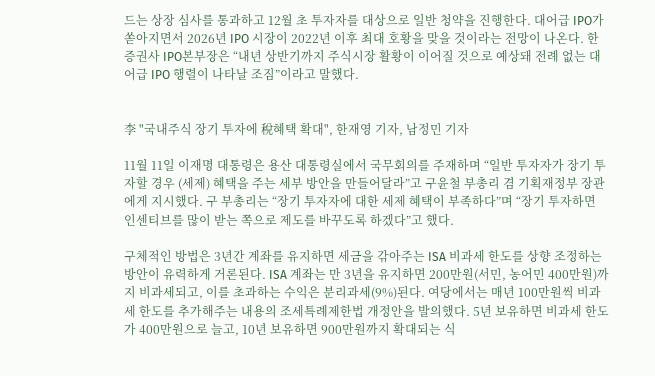드는 상장 심사를 통과하고 12월 초 투자자를 대상으로 일반 청약을 진행한다. 대어급 IPO가 쏟아지면서 2026년 IPO 시장이 2022년 이후 최대 호황을 맞을 것이라는 전망이 나온다. 한 증권사 IPO본부장은 “내년 상반기까지 주식시장 활황이 이어질 것으로 예상돼 전례 없는 대어급 IPO 행렬이 나타날 조짐”이라고 말했다.


李 "국내주식 장기 투자에 稅혜택 확대", 한재영 기자, 남정민 기자

11월 11일 이재명 대통령은 용산 대통령실에서 국무회의를 주재하며 “일반 투자자가 장기 투자할 경우 (세제) 혜택을 주는 세부 방안을 만들어달라”고 구윤철 부총리 겸 기획재정부 장관에게 지시했다. 구 부총리는 “장기 투자자에 대한 세제 혜택이 부족하다”며 “장기 투자하면 인센티브를 많이 받는 쪽으로 제도를 바꾸도록 하겠다”고 했다.

구체적인 방법은 3년간 계좌를 유지하면 세금을 갂아주는 ISA 비과세 한도를 상향 조정하는 방안이 유력하게 거론된다. ISA 계좌는 만 3년을 유지하면 200만원(서민, 농어민 400만원)까지 비과세되고, 이를 초과하는 수익은 분리과세(9%)된다. 여당에서는 매년 100만원씩 비과세 한도를 추가해주는 내용의 조세특례제한법 개정안을 발의했다. 5년 보유하면 비과세 한도가 400만원으로 늘고, 10년 보유하면 900만원까지 확대되는 식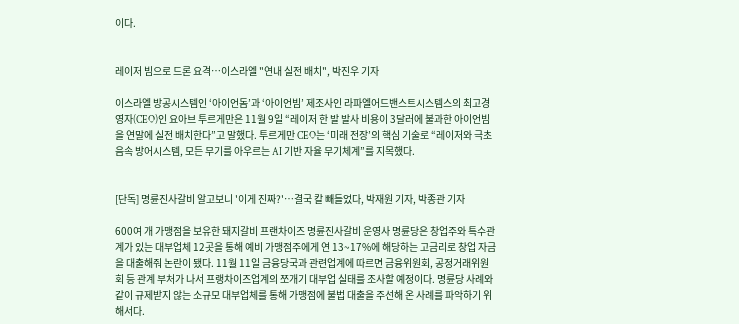이다.


레이저 빔으로 드론 요격…이스라엘 "연내 실전 배치", 박진우 기자

이스라엘 방공시스템인 ‘아이언돔’과 ‘아이언빔’ 제조사인 라파엘어드밴스트시스템스의 최고경영자(CEO)인 요아브 투르게만은 11월 9일 “레이저 한 발 발사 비용이 3달러에 불과한 아이언빔을 연말에 실전 배치한다”고 말했다. 투르게만 CEO는 ‘미래 전장’의 핵심 기술로 “레이저와 극초음속 방어시스템, 모든 무기를 아우르는 AI 기반 자율 무기체계”를 지목했다.


[단독] 명륜진사갈비 알고보니 '이게 진짜?'…결국 칼 빼들었다, 박재원 기자, 박종관 기자

600여 개 가맹점을 보유한 돼지갈비 프랜차이즈 명륜진사갈비 운영사 명륜당은 창업주와 특수관계가 있는 대부업체 12곳을 통해 예비 가맹점주에게 연 13~17%에 해당하는 고금리로 창업 자금을 대출해줘 논란이 됐다. 11월 11일 금융당국과 관련업계에 따르면 금융위원회, 공정거래위원회 등 관계 부처가 나서 프랭차이즈업계의 쪼개기 대부업 실태를 조사할 예정이다. 명륜당 사례와 같이 규제받지 않는 소규모 대부업체를 통해 가맹점에 불법 대출을 주선해 온 사례를 파악하기 위해서다.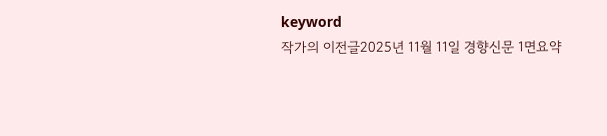keyword
작가의 이전글2025년 11월 11일 경향신문 1면요약